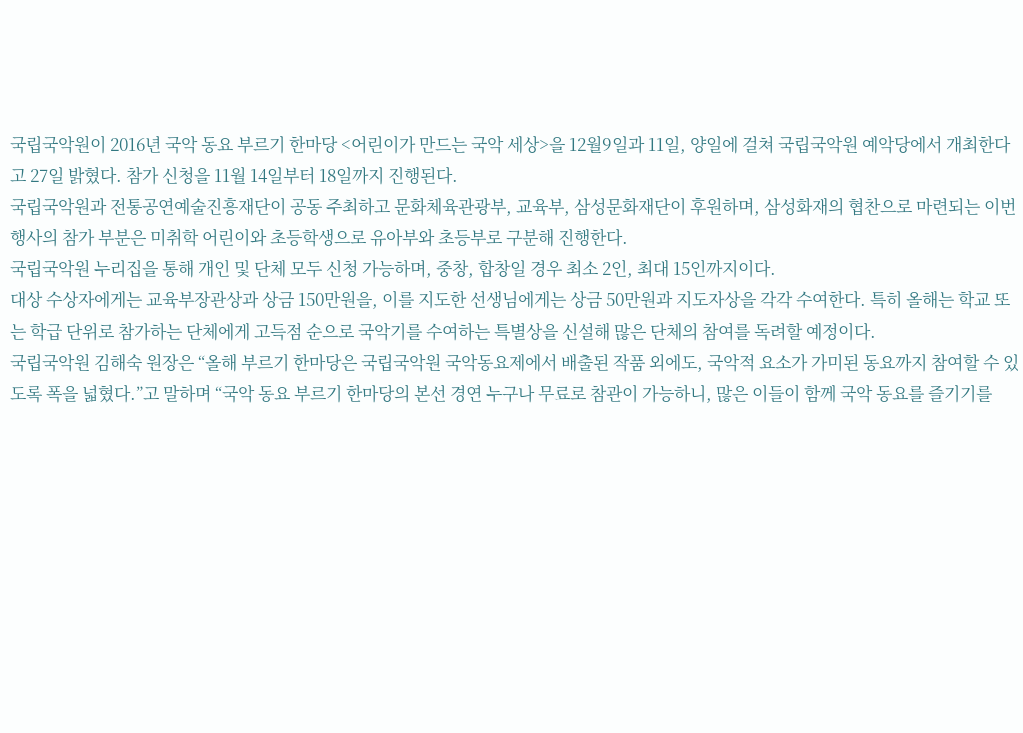국립국악원이 2016년 국악 동요 부르기 한마당 <어린이가 만드는 국악 세상>을 12월9일과 11일, 양일에 걸쳐 국립국악원 예악당에서 개최한다고 27일 밝혔다. 참가 신청을 11월 14일부터 18일까지 진행된다.
국립국악원과 전통공연예술진흥재단이 공동 주최하고 문화체육관광부, 교육부, 삼성문화재단이 후원하며, 삼성화재의 협찬으로 마련되는 이번 행사의 참가 부분은 미취학 어린이와 초등학생으로 유아부와 초등부로 구분해 진행한다.
국립국악원 누리집을 통해 개인 및 단체 모두 신청 가능하며, 중창, 합창일 경우 최소 2인, 최대 15인까지이다.
대상 수상자에게는 교육부장관상과 상금 150만원을, 이를 지도한 선생님에게는 상금 50만원과 지도자상을 각각 수여한다. 특히 올해는 학교 또는 학급 단위로 참가하는 단체에게 고득점 순으로 국악기를 수여하는 특별상을 신설해 많은 단체의 참여를 독려할 예정이다.
국립국악원 김해숙 원장은 “올해 부르기 한마당은 국립국악원 국악동요제에서 배출된 작품 외에도, 국악적 요소가 가미된 동요까지 참여할 수 있도록 폭을 넓혔다.”고 말하며 “국악 동요 부르기 한마당의 본선 경연 누구나 무료로 참관이 가능하니, 많은 이들이 함께 국악 동요를 즐기기를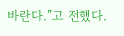바란다.”고 전했다.